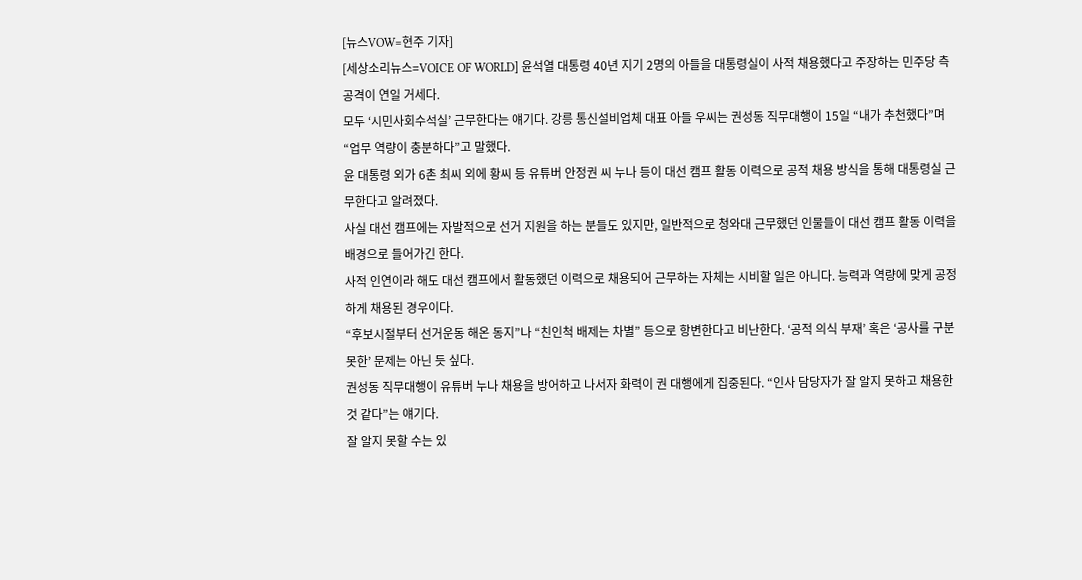[뉴스VOW=현주 기자]
[세상소리뉴스=VOICE OF WORLD] 윤석열 대통령 40년 지기 2명의 아들을 대통령실이 사적 채용했다고 주장하는 민주당 측 공격이 연일 거세다.
모두 ‘시민사회수석실’ 근무한다는 얘기다. 강릉 통신설비업체 대표 아들 우씨는 권성동 직무대행이 15일 “내가 추천했다”며 “업무 역량이 충분하다”고 말했다.
윤 대통령 외가 6촌 최씨 외에 황씨 등 유튜버 안정권 씨 누나 등이 대선 캠프 활동 이력으로 공적 채용 방식을 통해 대통령실 근무한다고 알려졌다.
사실 대선 캠프에는 자발적으로 선거 지원을 하는 분들도 있지만, 일반적으로 청와대 근무했던 인물들이 대선 캠프 활동 이력을 배경으로 들어가긴 한다.
사적 인연이라 해도 대선 캠프에서 활동했던 이력으로 채용되어 근무하는 자체는 시비할 일은 아니다. 능력과 역량에 맞게 공정하게 채용된 경우이다.
“후보시절부터 선거운동 해온 동지”나 “친인척 배제는 차별” 등으로 항변한다고 비난한다. ‘공적 의식 부재’ 혹은 ‘공사를 구분 못한’ 문제는 아닌 듯 싶다.
권성동 직무대행이 유튜버 누나 채용을 방어하고 나서자 화력이 권 대행에게 집중된다. “인사 담당자가 잘 알지 못하고 채용한 것 같다”는 얘기다.
잘 알지 못할 수는 있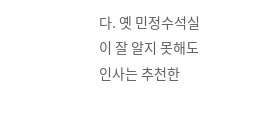다. 옛 민정수석실이 잘 알지 못해도 인사는 추천한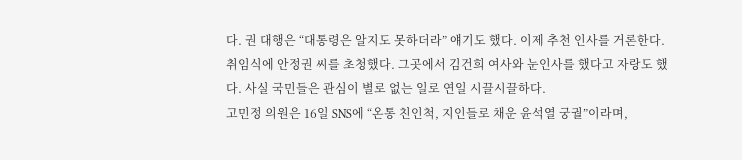다. 권 대행은 “대통령은 알지도 못하더라” 얘기도 했다. 이제 추천 인사를 거론한다.
취임식에 안정권 씨를 초청했다. 그곳에서 김건희 여사와 눈인사를 했다고 자랑도 했다. 사실 국민들은 관심이 별로 없는 일로 연일 시끌시끌하다.
고민정 의원은 16일 SNS에 “온통 친인척, 지인들로 채운 윤석열 궁궐”이라며,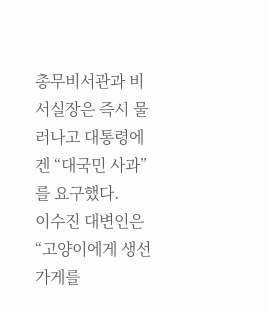총무비서관과 비서실장은 즉시 물러나고 대통령에겐 “대국민 사과”를 요구했다.
이수진 대변인은 “고양이에게 생선가게를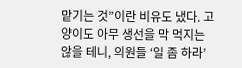맡기는 것”이란 비유도 냈다. 고양이도 아무 생선을 막 먹지는 않을 테니, 의원들 ‘일 좀 하라’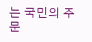는 국민의 주문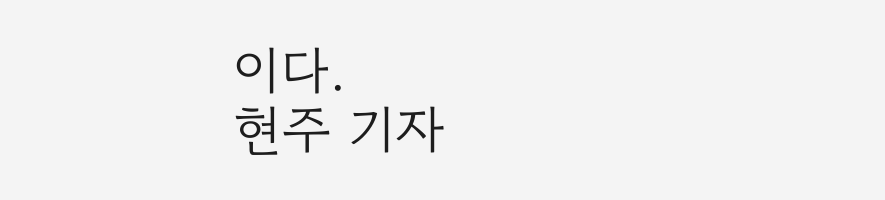이다.
현주 기자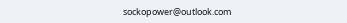sockopower@outlook.com